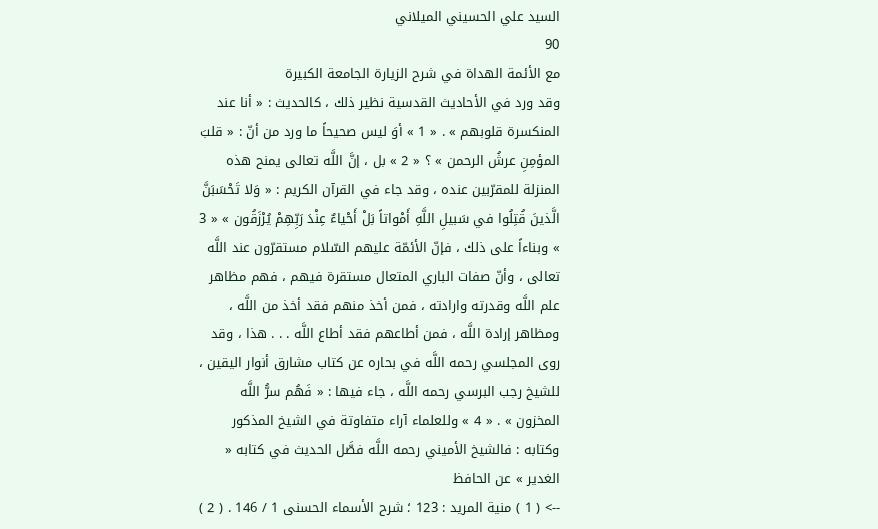السيد علي الحسيني الميلاني
90
مع الأئمة الهداة في شرح الزيارة الجامعة الكبيرة
وقد ورد في الأحاديث القدسية نظير ذلك ، كالحديث : « أنا عند المنكسرة قلوبهم » . « 1 » أوَ ليس صحيحاً ما ورد من أنّ : « قلبَ المؤمِنِ عرشُ الرحمن » ؟ « 2 » بل ، إنَّ اللَّه تعالى يمنح هذه المنزلة للمقرّبين عنده ، وقد جاء في القرآن الكريم : « وَلا تَحْسَبَنَّ الَّذينَ قُتِلُوا في سَبيلِ اللَّهِ أَمْواتاً بَلْ أَحْياءٌ عِنْدَ رَبِّهِمْ يُرْزَقُون » « 3 » وبناءاً على ذلك ، فإنّ الأئمّة عليهم السّلام مستقرّون عند اللَّه تعالى ، وأنّ صفات الباري المتعال مستقرة فيهم ، فهم مظاهر علم اللَّه وقدرته وارادته ، فمن أخذ منهم فقد أخذ من اللَّه ، ومظاهر إرادة اللَّه ، فمن أطاعهم فقد أطاع اللَّه . . . هذا ، وقد روى المجلسي رحمه اللَّه في بحاره عن كتاب مشارق أنوار اليقين ، للشيخ رجب البرسي رحمه اللَّه ، جاء فيها : « فَهُم سرُّ اللَّه المخزون » . « 4 » وللعلماء آراء متفاوتة في الشيخ المذكور وكتابه : فالشيخ الأميني رحمه اللَّه فصَّل الحديث في كتابه « الغدير » عن الحافظ
--> ( 1 ) منية المريد : 123 ؛ شرح الأسماء الحسنى 1 / 146 . ( 2 )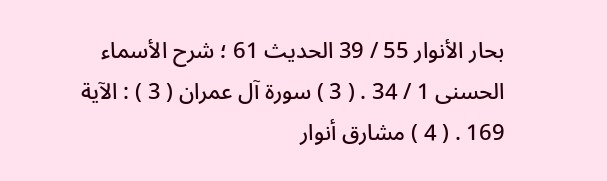بحار الأنوار 55 / 39 الحديث 61 ؛ شرح الأسماء الحسنى 1 / 34 . ( 3 ) سورة آل عمران ( 3 ) : الآية 169 . ( 4 ) مشارق أنوار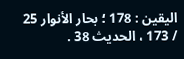اليقين : 178 ؛ بحار الأنوار 25 / 173 ، الحديث 38 .